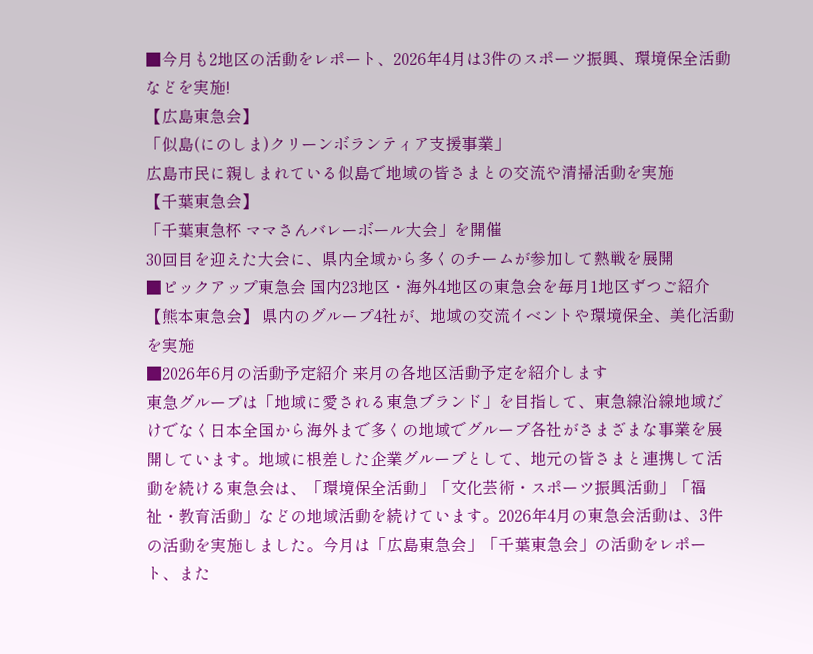■今月も2地区の活動をレポート、2026年4月は3件のスポーツ振興、環境保全活動などを実施!
【広島東急会】
「似島(にのしま)クリーンボランティア支援事業」
広島市民に親しまれている似島で地域の皆さまとの交流や清掃活動を実施
【千葉東急会】
「千葉東急杯 ママさんバレーボール大会」を開催
30回目を迎えた大会に、県内全域から多くのチームが参加して熱戦を展開
■ピックアップ東急会 国内23地区・海外4地区の東急会を毎月1地区ずつご紹介
【熊本東急会】 県内のグループ4社が、地域の交流イベントや環境保全、美化活動を実施
■2026年6月の活動予定紹介 来月の各地区活動予定を紹介します
東急グループは「地域に愛される東急ブランド」を目指して、東急線沿線地域だけでなく日本全国から海外まで多くの地域でグループ各社がさまざまな事業を展開しています。地域に根差した企業グループとして、地元の皆さまと連携して活動を続ける東急会は、「環境保全活動」「文化芸術・スポーツ振興活動」「福祉・教育活動」などの地域活動を続けています。2026年4月の東急会活動は、3件の活動を実施しました。今月は「広島東急会」「千葉東急会」の活動をレポート、また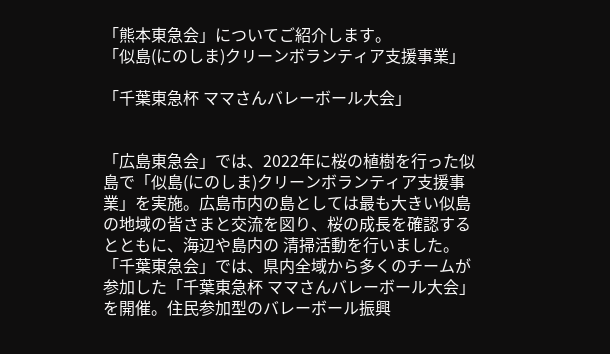「熊本東急会」についてご紹介します。
「似島(にのしま)クリーンボランティア支援事業」

「千葉東急杯 ママさんバレーボール大会」


「広島東急会」では、2022年に桜の植樹を行った似島で「似島(にのしま)クリーンボランティア支援事業」を実施。広島市内の島としては最も大きい似島の地域の皆さまと交流を図り、桜の成長を確認するとともに、海辺や島内の 清掃活動を行いました。「千葉東急会」では、県内全域から多くのチームが参加した「千葉東急杯 ママさんバレーボール大会」を開催。住民参加型のバレーボール振興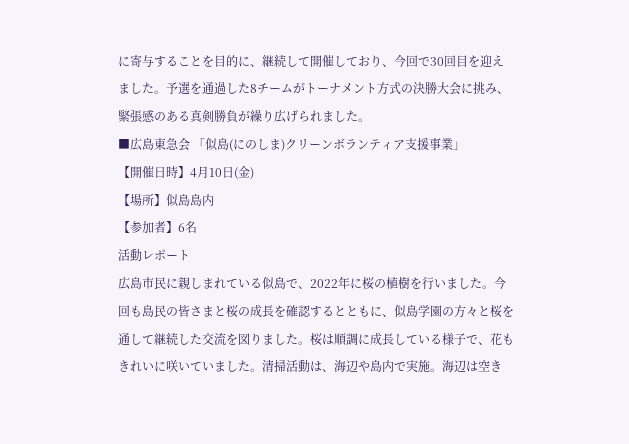に寄与することを目的に、継続して開催しており、今回で30回目を迎えました。予選を通過した8チームがトーナメント方式の決勝大会に挑み、緊張感のある真剣勝負が繰り広げられました。
■広島東急会 「似島(にのしま)クリーンボランティア支援事業」
【開催日時】4月10日(金)
【場所】似島島内
【参加者】6名
活動レポート
広島市民に親しまれている似島で、2022年に桜の植樹を行いました。今回も島民の皆さまと桜の成長を確認するとともに、似島学園の方々と桜を通して継続した交流を図りました。桜は順調に成長している様子で、花もきれいに咲いていました。清掃活動は、海辺や島内で実施。海辺は空き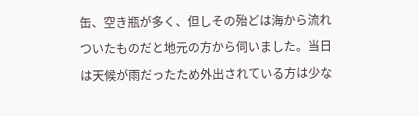缶、空き瓶が多く、但しその殆どは海から流れついたものだと地元の方から伺いました。当日は天候が雨だったため外出されている方は少な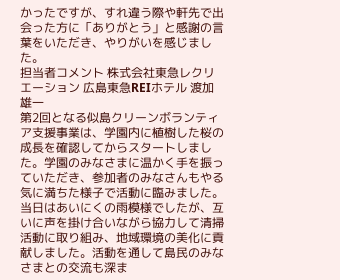かったですが、すれ違う際や軒先で出会った方に「ありがとう」と感謝の言葉をいただき、やりがいを感じました。
担当者コメント 株式会社東急レクリエーション 広島東急REIホテル 渡加 雄一
第2回となる似島クリーンボランティア支援事業は、学園内に植樹した桜の成長を確認してからスタートしました。学園のみなさまに温かく手を振っていただき、参加者のみなさんもやる気に満ちた様子で活動に臨みました。
当日はあいにくの雨模様でしたが、互いに声を掛け合いながら協力して清掃活動に取り組み、地域環境の美化に貢献しました。活動を通して島民のみなさまとの交流も深ま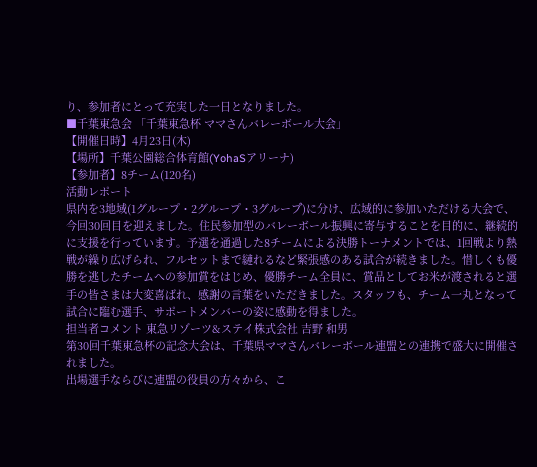り、参加者にとって充実した一日となりました。
■千葉東急会 「千葉東急杯 ママさんバレーボール大会」
【開催日時】4月23日(木)
【場所】千葉公園総合体育館(YohaSアリーナ)
【参加者】8チーム(120名)
活動レポート
県内を3地域(1グループ・2グループ・3グループ゚)に分け、広域的に参加いただける大会で、今回30回目を迎えました。住民参加型のバレーボール振興に寄与することを目的に、継続的に支援を行っています。予選を通過した8チームによる決勝トーナメントでは、1回戦より熱戦が繰り広げられ、フルセットまで縺れるなど緊張感のある試合が続きました。惜しくも優勝を逃したチームへの参加賞をはじめ、優勝チーム全員に、賞品としてお米が渡されると選手の皆さまは大変喜ばれ、感謝の言葉をいただきました。スタッフも、チーム一丸となって試合に臨む選手、サポートメンバーの姿に感動を得ました。
担当者コメント 東急リゾーツ&ステイ株式会社 吉野 和男
第30回千葉東急杯の記念大会は、千葉県ママさんバレーボール連盟との連携で盛大に開催されました。
出場選手ならびに連盟の役員の方々から、こ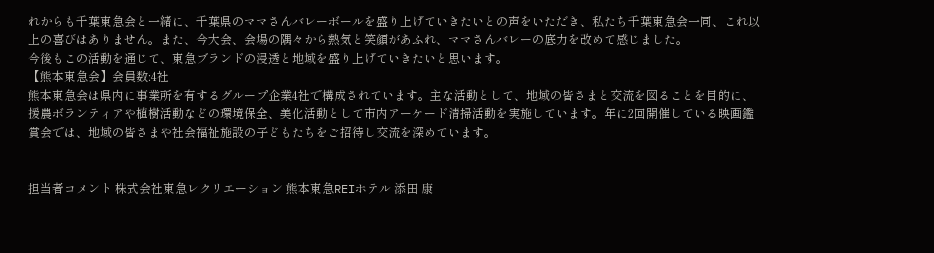れからも千葉東急会と一緒に、千葉県のママさんバレーボールを盛り上げていきたいとの声をいただき、私たち千葉東急会一同、これ以上の喜びはありません。また、今大会、会場の隅々から熱気と笑顔があふれ、ママさんバレーの底力を改めて感じました。
今後もこの活動を通じて、東急ブランドの浸透と地域を盛り上げていきたいと思います。
【熊本東急会】会員数:4社
熊本東急会は県内に事業所を有するグループ企業4社で構成されています。主な活動として、地域の皆さまと交流を図ることを目的に、援農ボランティアや植樹活動などの環境保全、美化活動として市内アーケード清掃活動を実施しています。年に2回開催している映画鑑賞会では、地域の皆さまや社会福祉施設の子どもたちをご招待し交流を深めています。


担当者コメント 株式会社東急レクリエーション 熊本東急REIホテル 添田 康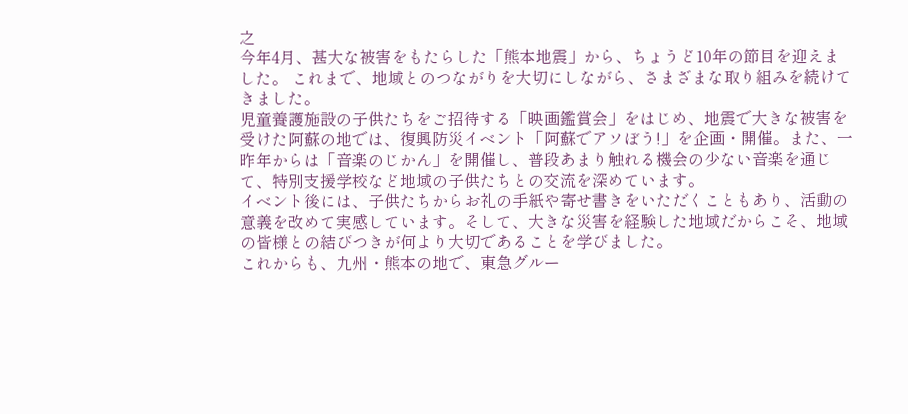之
今年4月、甚大な被害をもたらした「熊本地震」から、ちょうど10年の節目を迎えました。 これまで、地域とのつながりを大切にしながら、さまざまな取り組みを続けてきました。
児童養護施設の子供たちをご招待する「映画鑑賞会」をはじめ、地震で大きな被害を受けた阿蘇の地では、復興防災イベント「阿蘇でアソぼう!」を企画・開催。また、一昨年からは「音楽のじかん」を開催し、普段あまり触れる機会の少ない音楽を通じて、特別支援学校など地域の子供たちとの交流を深めています。
イベント後には、子供たちからお礼の手紙や寄せ書きをいただくこともあり、活動の意義を改めて実感しています。そして、大きな災害を経験した地域だからこそ、地域の皆様との結びつきが何より大切であることを学びました。
これからも、九州・熊本の地で、東急グルー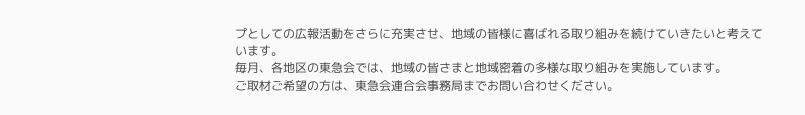プとしての広報活動をさらに充実させ、地域の皆様に喜ばれる取り組みを続けていきたいと考えています。
毎月、各地区の東急会では、地域の皆さまと地域密着の多様な取り組みを実施しています。
ご取材ご希望の方は、東急会連合会事務局までお問い合わせください。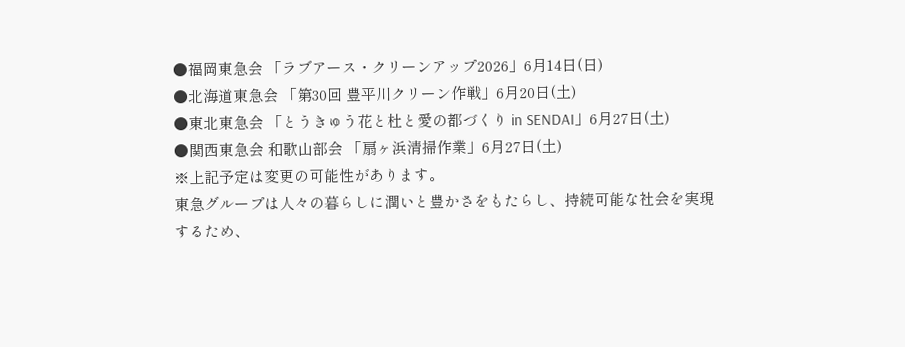●福岡東急会 「ラブアース・クリーンアップ2026」6月14日(日)
●北海道東急会 「第30回 豊平川クリーン作戦」6月20日(土)
●東北東急会 「とうきゅう花と杜と愛の都づくり in SENDAI」6月27日(土)
●関西東急会 和歌山部会 「扇ヶ浜清掃作業」6月27日(土)
※上記予定は変更の可能性があります。
東急グループは人々の暮らしに潤いと豊かさをもたらし、持続可能な社会を実現するため、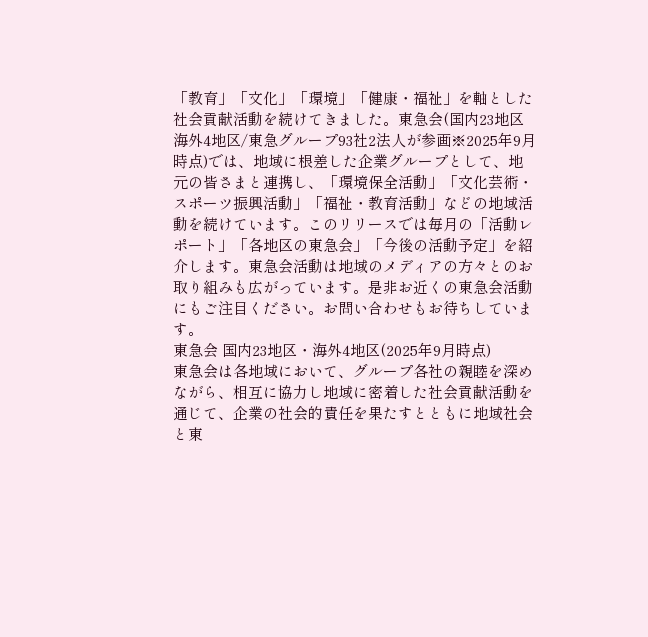「教育」「文化」「環境」「健康・福祉」を軸とした社会貢献活動を続けてきました。東急会(国内23地区 海外4地区/東急グループ93社2法人が参画※2025年9月時点)では、地域に根差した企業グループとして、地元の皆さまと連携し、「環境保全活動」「文化芸術・スポーツ振興活動」「福祉・教育活動」などの地域活動を続けています。このリリースでは毎月の「活動レポート」「各地区の東急会」「今後の活動予定」を紹介します。東急会活動は地域のメディアの方々とのお取り組みも広がっています。是非お近くの東急会活動にもご注目ください。お問い合わせもお待ちしています。
東急会 国内23地区・海外4地区(2025年9月時点)
東急会は各地域において、グループ各社の親睦を深めながら、相互に協力し地域に密着した社会貢献活動を通じて、企業の社会的責任を果たすとともに地域社会と東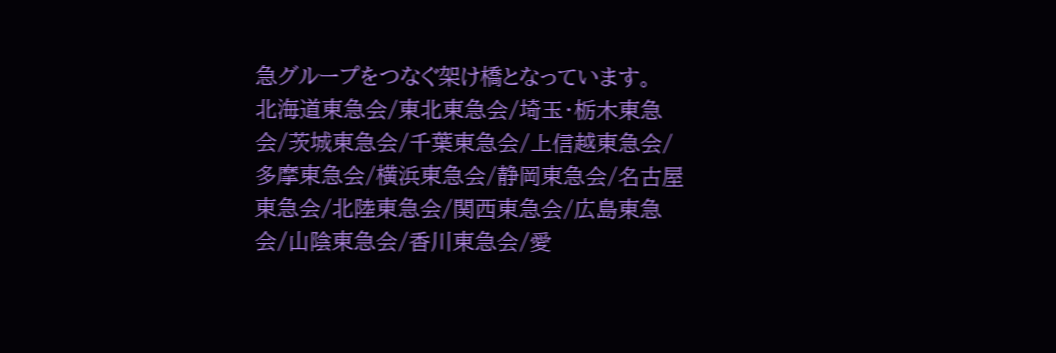急グループをつなぐ架け橋となっています。
北海道東急会/東北東急会/埼玉・栃木東急会/茨城東急会/千葉東急会/上信越東急会/多摩東急会/横浜東急会/静岡東急会/名古屋東急会/北陸東急会/関西東急会/広島東急会/山陰東急会/香川東急会/愛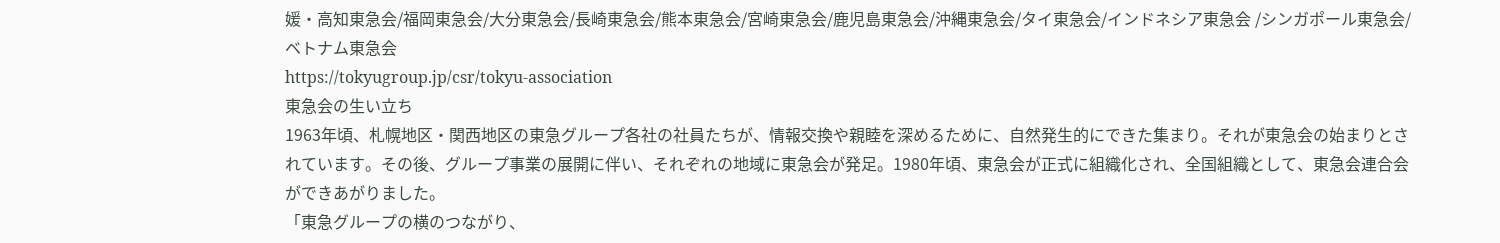媛・高知東急会/福岡東急会/大分東急会/長崎東急会/熊本東急会/宮崎東急会/鹿児島東急会/沖縄東急会/タイ東急会/インドネシア東急会 /シンガポール東急会/ベトナム東急会
https://tokyugroup.jp/csr/tokyu-association
東急会の生い立ち
1963年頃、札幌地区・関西地区の東急グループ各社の社員たちが、情報交換や親睦を深めるために、自然発生的にできた集まり。それが東急会の始まりとされています。その後、グループ事業の展開に伴い、それぞれの地域に東急会が発足。1980年頃、東急会が正式に組織化され、全国組織として、東急会連合会ができあがりました。
「東急グループの横のつながり、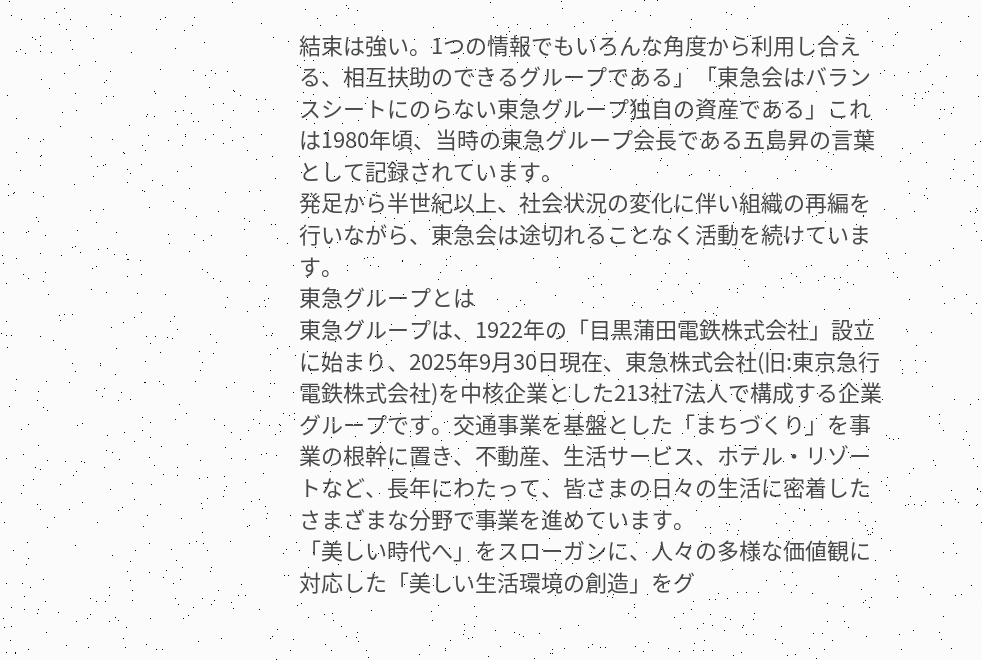結束は強い。1つの情報でもいろんな角度から利用し合える、相互扶助のできるグループである」「東急会はバランスシートにのらない東急グループ独自の資産である」これは1980年頃、当時の東急グループ会長である五島昇の言葉として記録されています。
発足から半世紀以上、社会状況の変化に伴い組織の再編を行いながら、東急会は途切れることなく活動を続けています。
東急グループとは
東急グループは、1922年の「目黒蒲田電鉄株式会社」設立に始まり、2025年9月30日現在、東急株式会社(旧:東京急行電鉄株式会社)を中核企業とした213社7法人で構成する企業グループです。交通事業を基盤とした「まちづくり」を事業の根幹に置き、不動産、生活サービス、ホテル・リゾートなど、長年にわたって、皆さまの日々の生活に密着したさまざまな分野で事業を進めています。
「美しい時代へ」をスローガンに、人々の多様な価値観に対応した「美しい生活環境の創造」をグ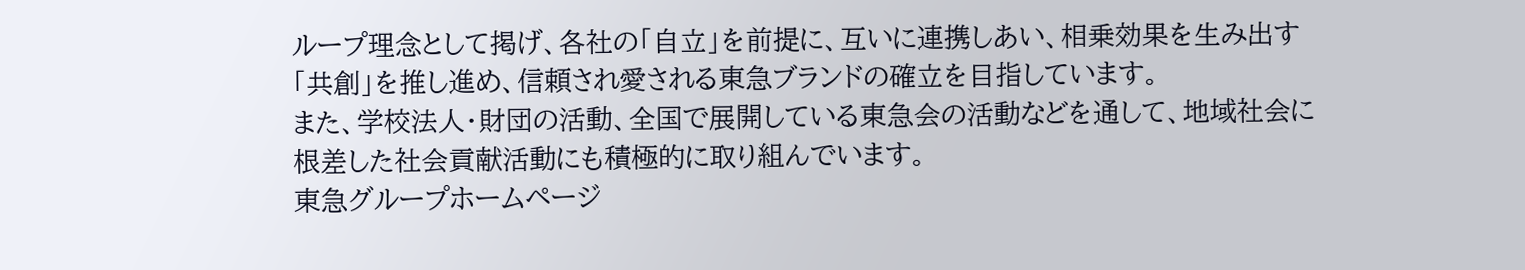ループ理念として掲げ、各社の「自立」を前提に、互いに連携しあい、相乗効果を生み出す「共創」を推し進め、信頼され愛される東急ブランドの確立を目指しています。
また、学校法人・財団の活動、全国で展開している東急会の活動などを通して、地域社会に根差した社会貢献活動にも積極的に取り組んでいます。
東急グループホームページ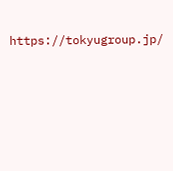https://tokyugroup.jp/